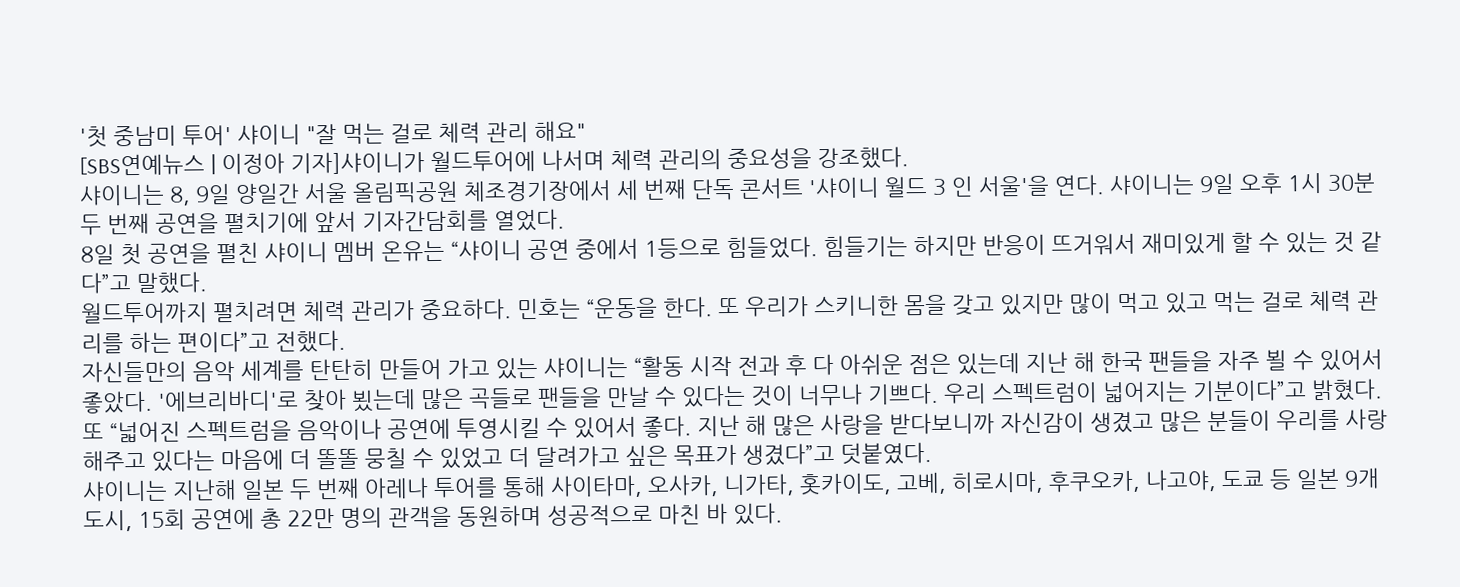'첫 중남미 투어' 샤이니 "잘 먹는 걸로 체력 관리 해요"
[SBS연예뉴스 | 이정아 기자]샤이니가 월드투어에 나서며 체력 관리의 중요성을 강조했다.
샤이니는 8, 9일 양일간 서울 올림픽공원 체조경기장에서 세 번째 단독 콘서트 '샤이니 월드 3 인 서울'을 연다. 샤이니는 9일 오후 1시 30분 두 번째 공연을 펼치기에 앞서 기자간담회를 열었다.
8일 첫 공연을 펼친 샤이니 멤버 온유는 “샤이니 공연 중에서 1등으로 힘들었다. 힘들기는 하지만 반응이 뜨거워서 재미있게 할 수 있는 것 같다”고 말했다.
월드투어까지 펼치려면 체력 관리가 중요하다. 민호는 “운동을 한다. 또 우리가 스키니한 몸을 갖고 있지만 많이 먹고 있고 먹는 걸로 체력 관리를 하는 편이다”고 전했다.
자신들만의 음악 세계를 탄탄히 만들어 가고 있는 샤이니는 “활동 시작 전과 후 다 아쉬운 점은 있는데 지난 해 한국 팬들을 자주 뵐 수 있어서 좋았다. '에브리바디'로 찾아 뵜는데 많은 곡들로 팬들을 만날 수 있다는 것이 너무나 기쁘다. 우리 스펙트럼이 넓어지는 기분이다”고 밝혔다.
또 “넓어진 스펙트럼을 음악이나 공연에 투영시킬 수 있어서 좋다. 지난 해 많은 사랑을 받다보니까 자신감이 생겼고 많은 분들이 우리를 사랑해주고 있다는 마음에 더 똘똘 뭉칠 수 있었고 더 달려가고 싶은 목표가 생겼다”고 덧붙였다.
샤이니는 지난해 일본 두 번째 아레나 투어를 통해 사이타마, 오사카, 니가타, 홋카이도, 고베, 히로시마, 후쿠오카, 나고야, 도쿄 등 일본 9개 도시, 15회 공연에 총 22만 명의 관객을 동원하며 성공적으로 마친 바 있다.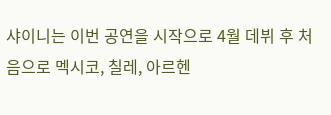샤이니는 이번 공연을 시작으로 4월 데뷔 후 처음으로 멕시코, 칠레, 아르헨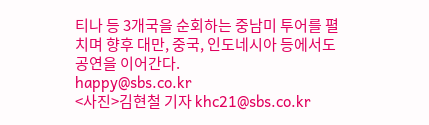티나 등 3개국을 순회하는 중남미 투어를 펼치며 향후 대만, 중국, 인도네시아 등에서도 공연을 이어간다.
happy@sbs.co.kr
<사진>김현철 기자 khc21@sbs.co.kr